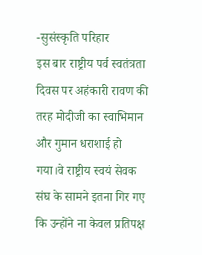-सुसंस्कृति परिहार
इस बार राष्ट्रीय पर्व स्वतंत्रता दिवस पर अहंकारी रावण की तरह मोदीजी का स्वाभिमान और गुमान धराशाई हो गया।वे राष्ट्रीय स्वयं सेवक संघ के सामने इतना गिर गए कि उन्होंने ना केवल प्रतिपक्ष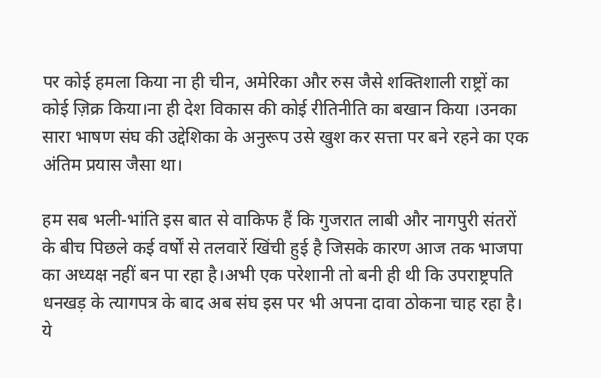पर कोई हमला किया ना ही चीन, अमेरिका और रुस जैसे शक्तिशाली राष्ट्रों का कोई ज़िक्र किया।ना ही देश विकास की कोई रीतिनीति का बखान किया ।उनका सारा भाषण संघ की उद्देशिका के अनुरूप उसे खुश कर सत्ता पर बने रहने का एक अंतिम प्रयास जैसा था।

हम सब भली-भांति इस बात से वाकिफ हैं कि गुजरात लाबी और नागपुरी संतरों के बीच पिछले कई वर्षों से तलवारें खिंची हुई है जिसके कारण आज तक भाजपा का अध्यक्ष नहीं बन पा रहा है।अभी एक परेशानी तो बनी ही थी कि उपराष्ट्रपति धनखड़ के त्यागपत्र के बाद अब संघ इस पर भी अपना दावा ठोकना चाह रहा है। ये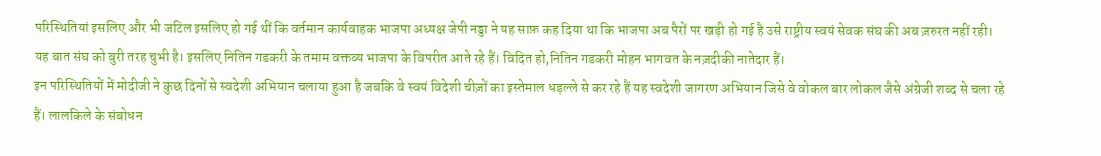परिस्थितियां इसलिए और भी जटिल इसलिए हो गई थीं कि वर्तमान कार्यवाहक भाजपा अध्यक्ष जेपी नड्डा ने यह साफ़ कह दिया था कि भाजपा अब पैरों पर खड़ी हो गई है उसे राष्ट्रीय स्वयं सेवक संघ की अब ज़रुरत नहीं रही।
यह बात संघ को बुरी तरह चुभी है। इसलिए नितिन गडकरी के तमाम वक्तव्य भाजपा के विपरीत आते रहे हैं। विदित हो,नितिन गडकरी मोहन भागवत के नज़दीकी नातेदार हैं।
इन परिस्थितियों में मोदीजी ने कुछ दिनों से स्वदेशी अभियान चलाया हुआ है जबकि वे स्वयं विदेशी चीज़ों का इस्तेमाल धड़ल्ले से कर रहे हैं यह स्वदेशी जागरण अभियान जिसे वे वोकल बार लोकल जैसे अंग्रेजी शब्द से चला रहे हैं। लालकिले के संबोधन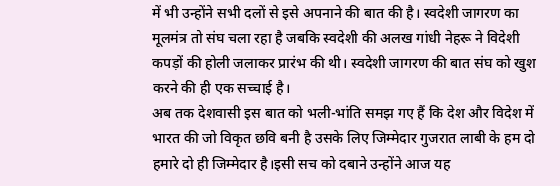में भी उन्होंने सभी दलों से इसे अपनाने की बात की है। स्वदेशी जागरण का मूलमंत्र तो संघ चला रहा है जबकि स्वदेशी की अलख गांधी नेहरू ने विदेशी कपड़ों की होली जलाकर प्रारंभ की थी। स्वदेशी जागरण की बात संघ को खुश करने की ही एक सच्चाई है।
अब तक देशवासी इस बात को भली-भांति समझ गए हैं कि देश और विदेश में भारत की जो विकृत छवि बनी है उसके लिए जिम्मेदार गुजरात लाबी के हम दो हमारे दो ही जिम्मेदार है।इसी सच को दबाने उन्होंने आज यह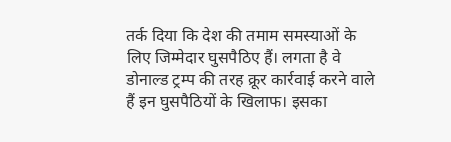तर्क दिया कि देश की तमाम समस्याओं के लिए जिम्मेदार घुसपैठिए हैं। लगता है वे डोनाल्ड ट्रम्प की तरह क्रूर कार्रवाई करने वाले हैं इन घुसपैठियों के खिलाफ। इसका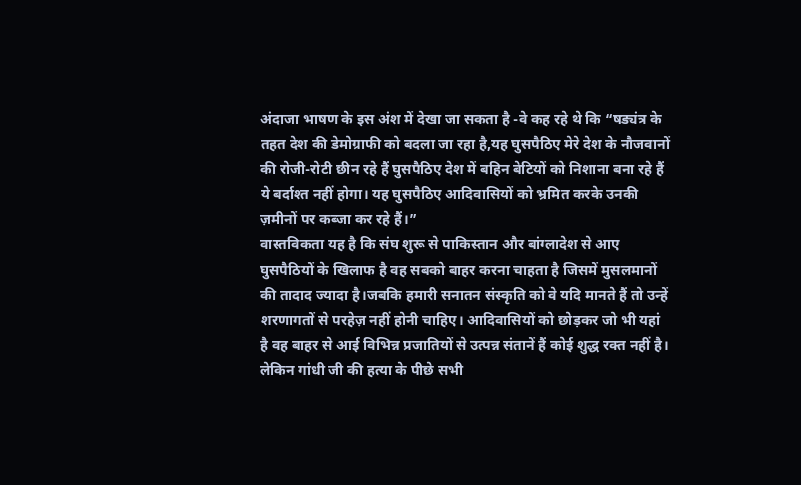अंदाजा भाषण के इस अंश में देखा जा सकता है -वे कह रहे थे कि “षड्यंत्र के तहत देश की डेमोग्राफी को बदला जा रहा है,यह घुसपैठिए मेरे देश के नौजवानों की रोजी-रोटी छीन रहे हैं घुसपैठिए देश में बहिन बेटियों को निशाना बना रहे हैं ये बर्दाश्त नहीं होगा। यह घुसपैठिए आदिवासियों को भ्रमित करके उनकी ज़मीनों पर कब्जा कर रहे हैं।”
वास्तविकता यह है कि संघ शुरू से पाकिस्तान और बांग्लादेश से आए घुसपैठियों के खिलाफ है वह सबको बाहर करना चाहता है जिसमें मुसलमानों की तादाद ज्यादा है।जबकि हमारी सनातन संस्कृति को वे यदि मानते हैं तो उन्हें शरणागतों से परहेज़ नहीं होनी चाहिए। आदिवासियों को छोड़कर जो भी यहां है वह बाहर से आई विभिन्न प्रजातियों से उत्पन्न संतानें हैं कोई शुद्ध रक्त नहीं है। लेकिन गांधी जी की हत्या के पीछे सभी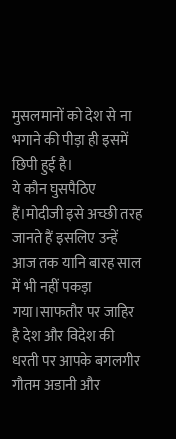मुसलमानों को देश से ना भगाने की पीड़ा ही इसमें छिपी हुई है।
ये कौन घुसपैठिए हैं।मोदीजी इसे अच्छी तरह जानते हैं इसलिए उन्हें आज तक यानि बारह साल में भी नहीं पकड़ा गया।साफतौर पर जाहिर है देश और विदेश की धरती पर आपके बगलगीर गौतम अडानी और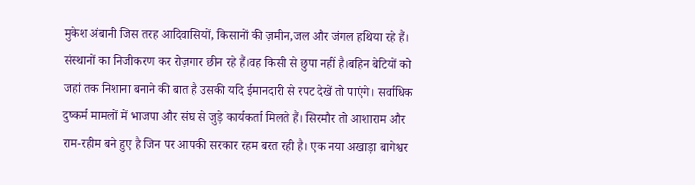मुकेश अंबानी जिस तरह आदिवासियों, किसानों की ज़मीन,जल और जंगल हथिया रहे हैं। संस्थानों का निजीकरण कर रोज़गार छीन रहे हैं।वह किसी से छुपा नहीं है।बहिन बेटियों को जहां तक निशाना बनाने की बात है उसकी यदि ईमानदारी से रपट देखें तो पाएंगे। सर्वाधिक दुष्कर्म मामलों में भाजपा और संघ से जुड़े कार्यकर्ता मिलते हैं। सिरमौर तो आशाराम और राम-रहीम बने हुए है जिन पर आपकी सरकार रहम बरत रही है। एक नया अखाड़ा बागेश्वर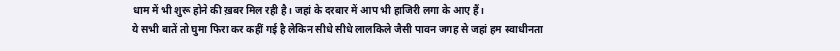धाम में भी शुरू होने की ख़बर मिल रही है। जहां के दरबार में आप भी हाजिरी लगा के आए हैं।
ये सभी बातें तो घुमा फिरा कर कहीं गई है लेकिन सीधे सीधे लालकिले जैसी पावन जगह से जहां हम स्वाधीनता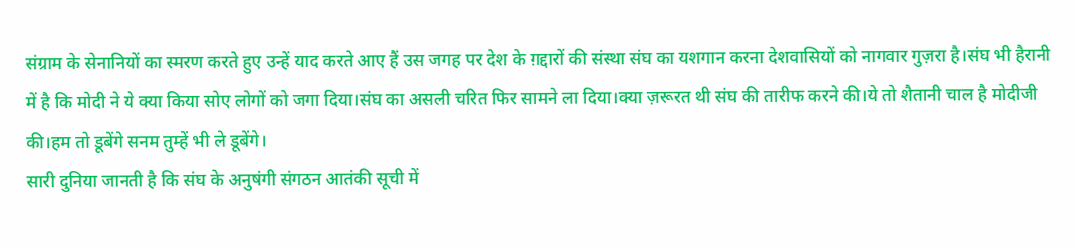संग्राम के सेनानियों का स्मरण करते हुए उन्हें याद करते आए हैं उस जगह पर देश के ग़द्दारों की संस्था संघ का यशगान करना देशवासियों को नागवार गुज़रा है।संघ भी हैरानी में है कि मोदी ने ये क्या किया सोए लोगों को जगा दिया।संघ का असली चरित फिर सामने ला दिया।क्या ज़रूरत थी संघ की तारीफ करने की।ये तो शैतानी चाल है मोदीजी की।हम तो डूबेंगे सनम तुम्हें भी ले डूबेंगे।
सारी दुनिया जानती है कि संघ के अनुषंगी संगठन आतंकी सूची में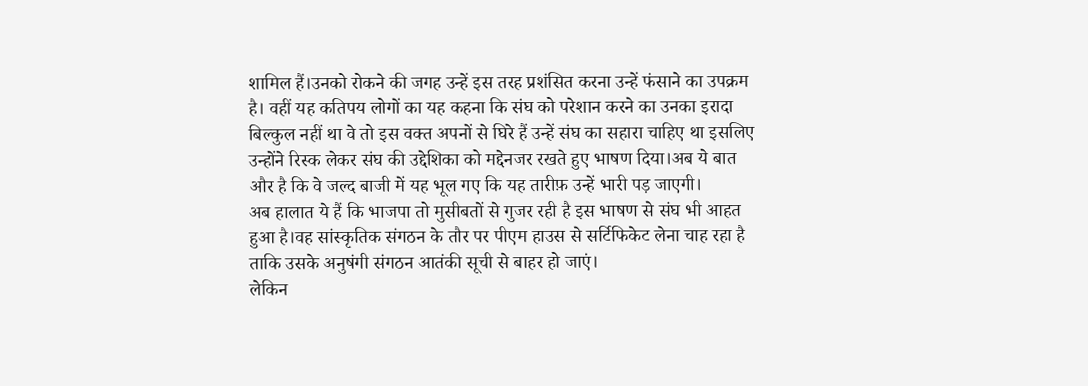शामिल हैं।उनको रोकने की जगह उन्हें इस तरह प्रशंसित करना उन्हें फंसाने का उपक्रम है। वहीं यह कतिपय लोगों का यह कहना कि संघ को परेशान करने का उनका इरादा बिल्कुल नहीं था वे तो इस वक्त अपनों से घिरे हैं उन्हें संघ का सहारा चाहिए था इसलिए उन्होंने रिस्क लेकर संघ की उद्देशिका को मद्देनजर रखते हुए भाषण दिया।अब ये बात और है कि वे जल्द बाजी में यह भूल गए कि यह तारीफ़ उन्हें भारी पड़ जाएगी।
अब हालात ये हैं कि भाजपा तो मुसीबतों से गुजर रही है इस भाषण से संघ भी आहत हुआ है।वह सांस्कृतिक संगठन के तौर पर पीएम हाउस से सर्टिफिकेट लेना चाह रहा है ताकि उसके अनुषंगी संगठन आतंकी सूची से बाहर हो जाएं।
लेकिन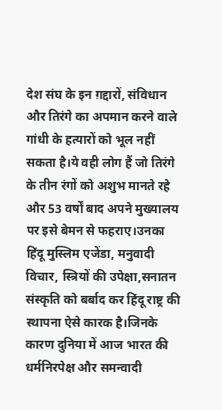देश संघ के इन ग़द्दारों, संविधान और तिरंगे का अपमान करने वाले गांधी के हत्यारों को भूल नहीं सकता है।ये वही लोग हैं जो तिरंगे के तीन रंगों को अशुभ मानते रहे और 53 वर्षों बाद अपने मुख्यालय पर इसे बेमन से फहराए।उनका हिंदू मुस्लिम एजेंडा, मनुवादी विचार, स्त्रियों की उपेक्षा,सनातन संस्कृति को बर्बाद कर हिंदू राष्ट्र की स्थापना ऐसे कारक है।जिनके कारण दुनिया में आज भारत की धर्मनिरपेक्ष और समन्वादी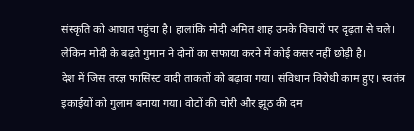संस्कृति को आघात पहुंचा है। हालांकि मोदी अमित शाह उनके विचारों पर दृढ़ता से चले। लेकिन मोदी के बढ़ते गुमान ने दोनों का सफाया करने में कोई कसर नहीं छोड़ी है।
देश में जिस तरज्ञ फासिस्ट वादी ताकतों को बढ़ावा गया। संविधान विरोधी काम हुए। स्वतंत्र इकाईयों को गुलाम बनाया गया। वोटों की चोरी और झूठ की दम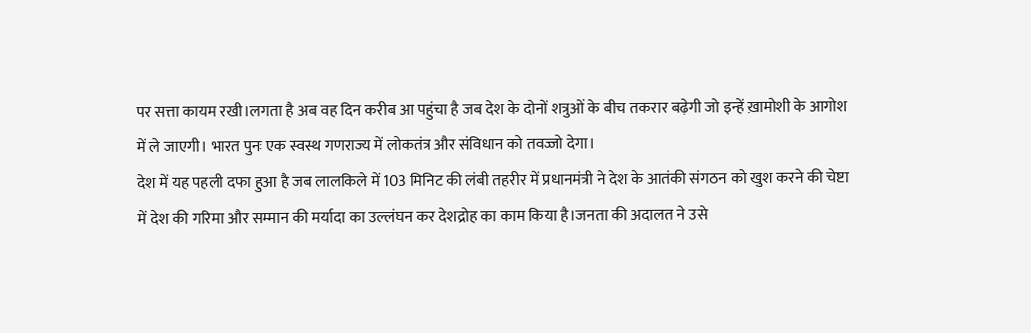पर सत्ता कायम रखी।लगता है अब वह दिन करीब आ पहुंचा है जब देश के दोनों शत्रुओं के बीच तकरार बढ़ेगी जो इन्हें ख़ामोशी के आगोश में ले जाएगी। भारत पुनः एक स्वस्थ गणराज्य में लोकतंत्र और संविधान को तवज्जो देगा।
देश में यह पहली दफा हुआ है जब लालकिले में 103 मिनिट की लंबी तहरीर में प्रधानमंत्री ने देश के आतंकी संगठन को खुश करने की चेष्टा में देश की गरिमा और सम्मान की मर्यादा का उल्लंघन कर देशद्रोह का काम किया है।जनता की अदालत ने उसे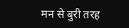मन से बुरी तरह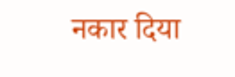नकार दिया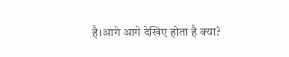है।आगे आगे देखिए होता है क्या?